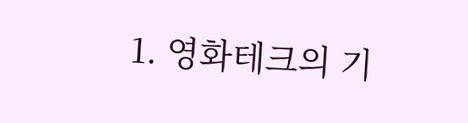1. 영화테크의 기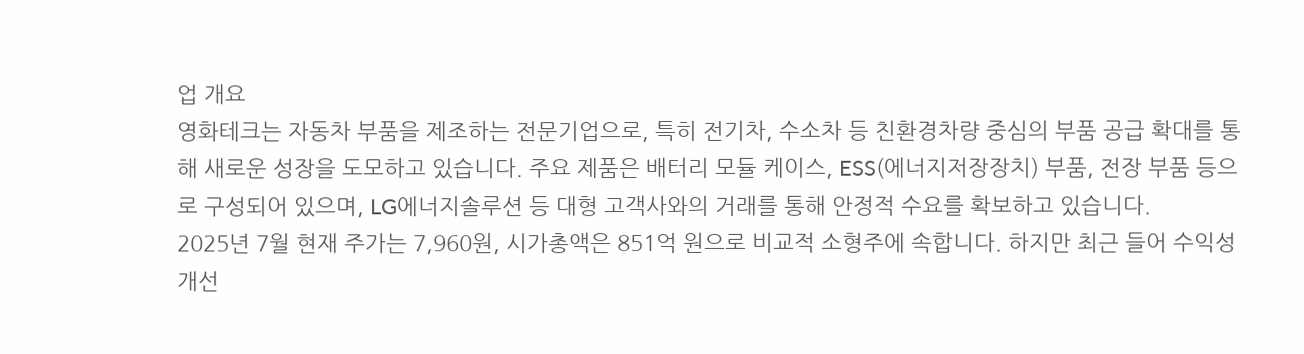업 개요
영화테크는 자동차 부품을 제조하는 전문기업으로, 특히 전기차, 수소차 등 친환경차량 중심의 부품 공급 확대를 통해 새로운 성장을 도모하고 있습니다. 주요 제품은 배터리 모듈 케이스, ESS(에너지저장장치) 부품, 전장 부품 등으로 구성되어 있으며, LG에너지솔루션 등 대형 고객사와의 거래를 통해 안정적 수요를 확보하고 있습니다.
2025년 7월 현재 주가는 7,960원, 시가총액은 851억 원으로 비교적 소형주에 속합니다. 하지만 최근 들어 수익성 개선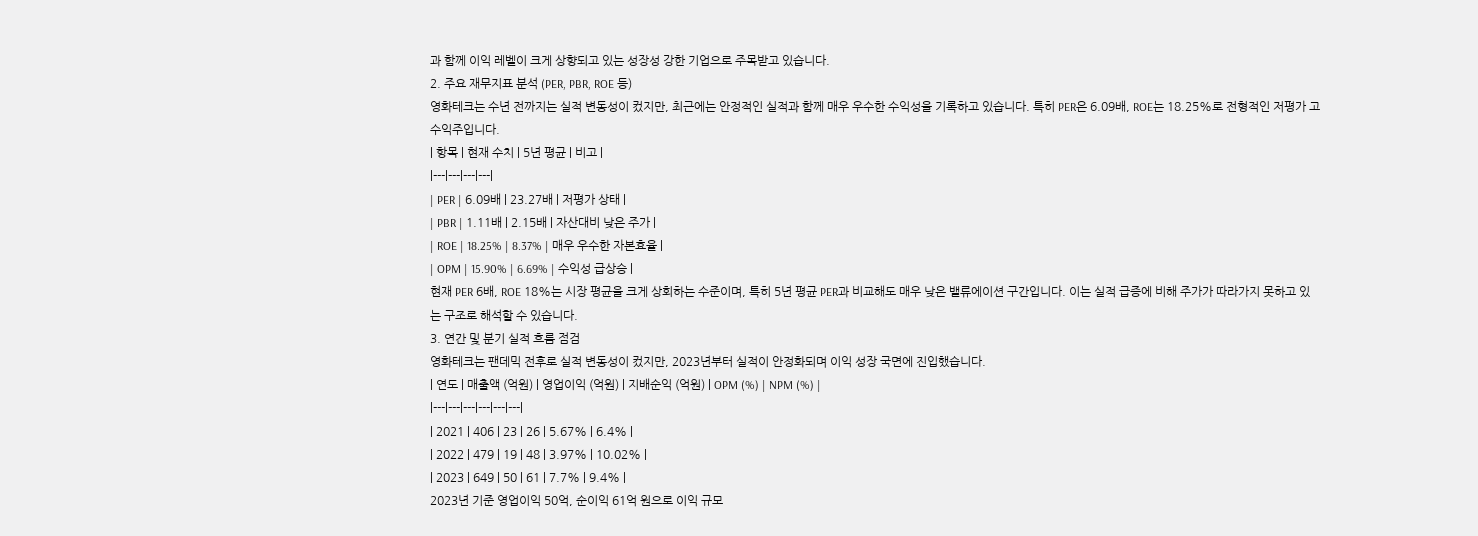과 함께 이익 레벨이 크게 상향되고 있는 성장성 강한 기업으로 주목받고 있습니다.
2. 주요 재무지표 분석 (PER, PBR, ROE 등)
영화테크는 수년 전까지는 실적 변동성이 컸지만, 최근에는 안정적인 실적과 함께 매우 우수한 수익성을 기록하고 있습니다. 특히 PER은 6.09배, ROE는 18.25%로 전형적인 저평가 고수익주입니다.
| 항목 | 현재 수치 | 5년 평균 | 비고 |
|---|---|---|---|
| PER | 6.09배 | 23.27배 | 저평가 상태 |
| PBR | 1.11배 | 2.15배 | 자산대비 낮은 주가 |
| ROE | 18.25% | 8.37% | 매우 우수한 자본효율 |
| OPM | 15.90% | 6.69% | 수익성 급상승 |
현재 PER 6배, ROE 18%는 시장 평균을 크게 상회하는 수준이며, 특히 5년 평균 PER과 비교해도 매우 낮은 밸류에이션 구간입니다. 이는 실적 급증에 비해 주가가 따라가지 못하고 있는 구조로 해석할 수 있습니다.
3. 연간 및 분기 실적 흐름 점검
영화테크는 팬데믹 전후로 실적 변동성이 컸지만, 2023년부터 실적이 안정화되며 이익 성장 국면에 진입했습니다.
| 연도 | 매출액 (억원) | 영업이익 (억원) | 지배순익 (억원) | OPM (%) | NPM (%) |
|---|---|---|---|---|---|
| 2021 | 406 | 23 | 26 | 5.67% | 6.4% |
| 2022 | 479 | 19 | 48 | 3.97% | 10.02% |
| 2023 | 649 | 50 | 61 | 7.7% | 9.4% |
2023년 기준 영업이익 50억, 순이익 61억 원으로 이익 규모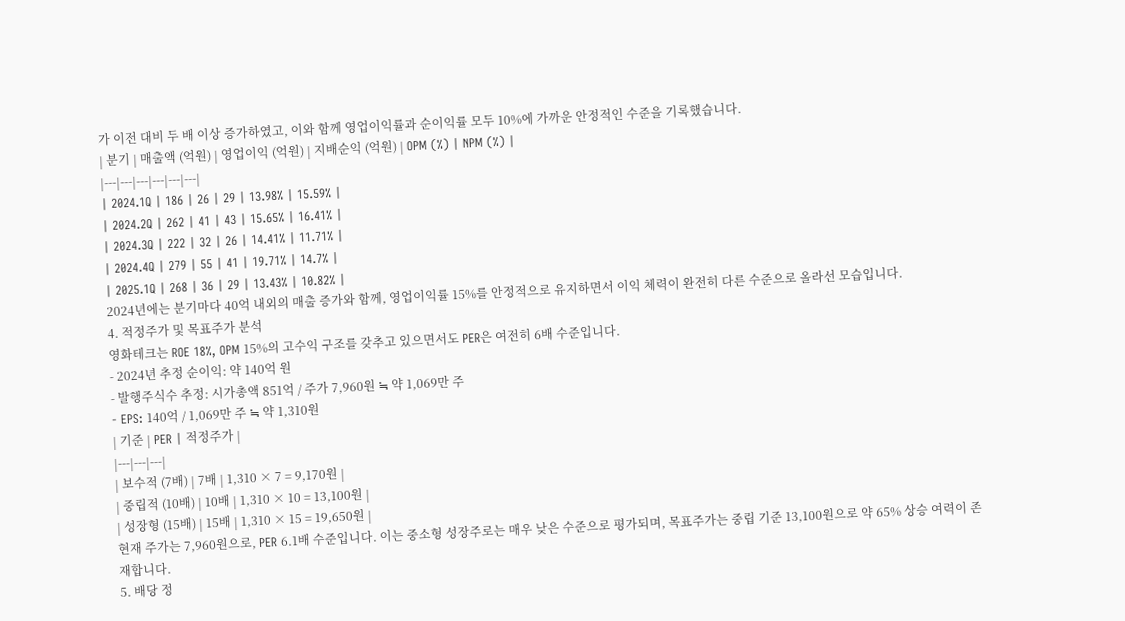가 이전 대비 두 배 이상 증가하였고, 이와 함께 영업이익률과 순이익률 모두 10%에 가까운 안정적인 수준을 기록했습니다.
| 분기 | 매출액 (억원) | 영업이익 (억원) | 지배순익 (억원) | OPM (%) | NPM (%) |
|---|---|---|---|---|---|
| 2024.1Q | 186 | 26 | 29 | 13.98% | 15.59% |
| 2024.2Q | 262 | 41 | 43 | 15.65% | 16.41% |
| 2024.3Q | 222 | 32 | 26 | 14.41% | 11.71% |
| 2024.4Q | 279 | 55 | 41 | 19.71% | 14.7% |
| 2025.1Q | 268 | 36 | 29 | 13.43% | 10.82% |
2024년에는 분기마다 40억 내외의 매출 증가와 함께, 영업이익률 15%를 안정적으로 유지하면서 이익 체력이 완전히 다른 수준으로 올라선 모습입니다.
4. 적정주가 및 목표주가 분석
영화테크는 ROE 18%, OPM 15%의 고수익 구조를 갖추고 있으면서도 PER은 여전히 6배 수준입니다.
- 2024년 추정 순이익: 약 140억 원
- 발행주식수 추정: 시가총액 851억 / 주가 7,960원 ≒ 약 1,069만 주
- EPS: 140억 / 1,069만 주 ≒ 약 1,310원
| 기준 | PER | 적정주가 |
|---|---|---|
| 보수적 (7배) | 7배 | 1,310 × 7 = 9,170원 |
| 중립적 (10배) | 10배 | 1,310 × 10 = 13,100원 |
| 성장형 (15배) | 15배 | 1,310 × 15 = 19,650원 |
현재 주가는 7,960원으로, PER 6.1배 수준입니다. 이는 중소형 성장주로는 매우 낮은 수준으로 평가되며, 목표주가는 중립 기준 13,100원으로 약 65% 상승 여력이 존재합니다.
5. 배당 정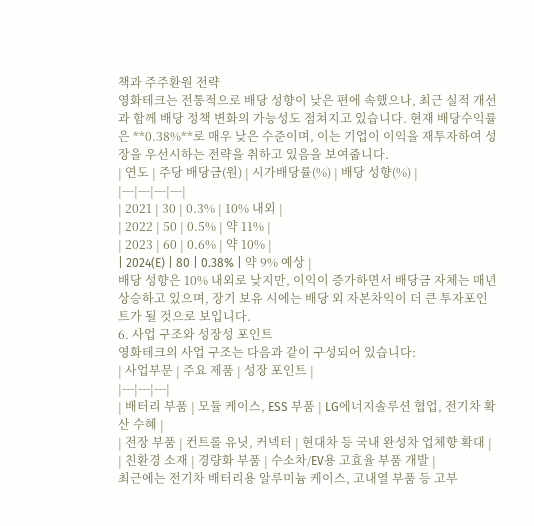책과 주주환원 전략
영화테크는 전통적으로 배당 성향이 낮은 편에 속했으나, 최근 실적 개선과 함께 배당 정책 변화의 가능성도 점쳐지고 있습니다. 현재 배당수익률은 **0.38%**로 매우 낮은 수준이며, 이는 기업이 이익을 재투자하여 성장을 우선시하는 전략을 취하고 있음을 보여줍니다.
| 연도 | 주당 배당금(원) | 시가배당률(%) | 배당 성향(%) |
|---|---|---|---|
| 2021 | 30 | 0.3% | 10% 내외 |
| 2022 | 50 | 0.5% | 약 11% |
| 2023 | 60 | 0.6% | 약 10% |
| 2024(E) | 80 | 0.38% | 약 9% 예상 |
배당 성향은 10% 내외로 낮지만, 이익이 증가하면서 배당금 자체는 매년 상승하고 있으며, 장기 보유 시에는 배당 외 자본차익이 더 큰 투자포인트가 될 것으로 보입니다.
6. 사업 구조와 성장성 포인트
영화테크의 사업 구조는 다음과 같이 구성되어 있습니다:
| 사업부문 | 주요 제품 | 성장 포인트 |
|---|---|---|
| 배터리 부품 | 모듈 케이스, ESS 부품 | LG에너지솔루션 협업, 전기차 확산 수혜 |
| 전장 부품 | 컨트롤 유닛, 커넥터 | 현대차 등 국내 완성차 업체향 확대 |
| 친환경 소재 | 경량화 부품 | 수소차/EV용 고효율 부품 개발 |
최근에는 전기차 배터리용 알루미늄 케이스, 고내열 부품 등 고부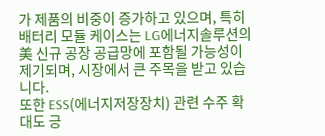가 제품의 비중이 증가하고 있으며, 특히 배터리 모듈 케이스는 LG에너지솔루션의 美 신규 공장 공급망에 포함될 가능성이 제기되며, 시장에서 큰 주목을 받고 있습니다.
또한 ESS(에너지저장장치) 관련 수주 확대도 긍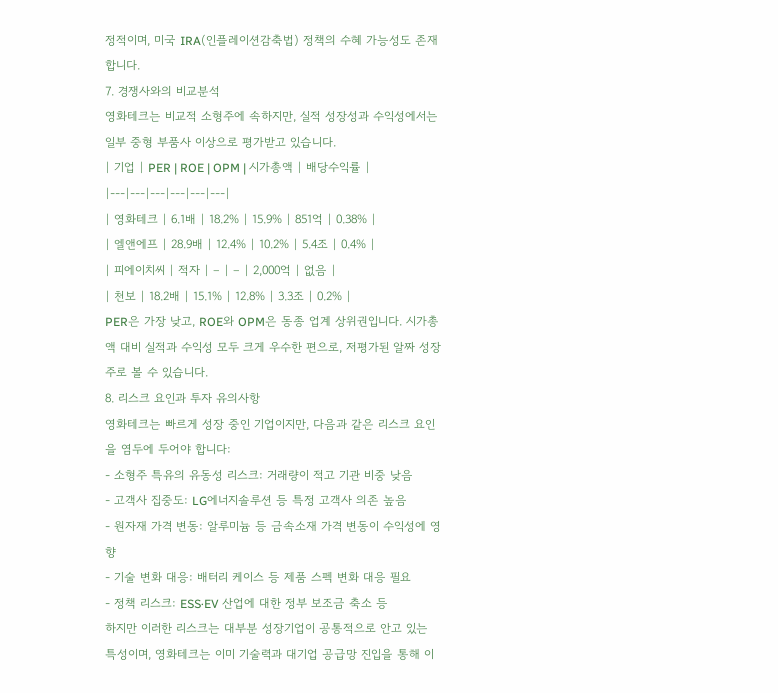정적이며, 미국 IRA(인플레이션감축법) 정책의 수혜 가능성도 존재합니다.
7. 경쟁사와의 비교분석
영화테크는 비교적 소형주에 속하지만, 실적 성장성과 수익성에서는 일부 중형 부품사 이상으로 평가받고 있습니다.
| 기업 | PER | ROE | OPM | 시가총액 | 배당수익률 |
|---|---|---|---|---|---|
| 영화테크 | 6.1배 | 18.2% | 15.9% | 851억 | 0.38% |
| 엘앤에프 | 28.9배 | 12.4% | 10.2% | 5.4조 | 0.4% |
| 피에이치씨 | 적자 | – | – | 2,000억 | 없음 |
| 천보 | 18.2배 | 15.1% | 12.8% | 3.3조 | 0.2% |
PER은 가장 낮고, ROE와 OPM은 동종 업계 상위권입니다. 시가총액 대비 실적과 수익성 모두 크게 우수한 편으로, 저평가된 알짜 성장주로 볼 수 있습니다.
8. 리스크 요인과 투자 유의사항
영화테크는 빠르게 성장 중인 기업이지만, 다음과 같은 리스크 요인을 염두에 두어야 합니다:
- 소형주 특유의 유동성 리스크: 거래량이 적고 기관 비중 낮음
- 고객사 집중도: LG에너지솔루션 등 특정 고객사 의존 높음
- 원자재 가격 변동: 알루미늄 등 금속소재 가격 변동이 수익성에 영향
- 기술 변화 대응: 배터리 케이스 등 제품 스펙 변화 대응 필요
- 정책 리스크: ESS·EV 산업에 대한 정부 보조금 축소 등
하지만 이러한 리스크는 대부분 성장기업이 공통적으로 안고 있는 특성이며, 영화테크는 이미 기술력과 대기업 공급망 진입을 통해 이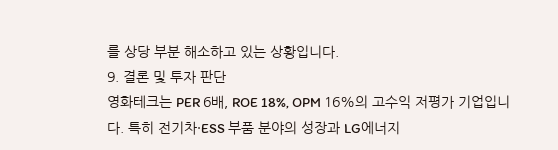를 상당 부분 해소하고 있는 상황입니다.
9. 결론 및 투자 판단
영화테크는 PER 6배, ROE 18%, OPM 16%의 고수익 저평가 기업입니다. 특히 전기차·ESS 부품 분야의 성장과 LG에너지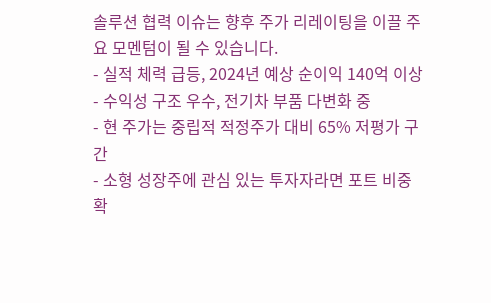솔루션 협력 이슈는 향후 주가 리레이팅을 이끌 주요 모멘텀이 될 수 있습니다.
- 실적 체력 급등, 2024년 예상 순이익 140억 이상
- 수익성 구조 우수, 전기차 부품 다변화 중
- 현 주가는 중립적 적정주가 대비 65% 저평가 구간
- 소형 성장주에 관심 있는 투자자라면 포트 비중 확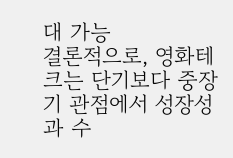대 가능
결론적으로, 영화테크는 단기보다 중장기 관점에서 성장성과 수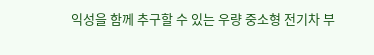익성을 함께 추구할 수 있는 우량 중소형 전기차 부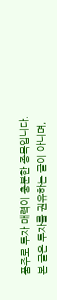품주로 투자 매력이 충분한 종목입니다.
본 글은 투자를 권유하는 글이 아니며,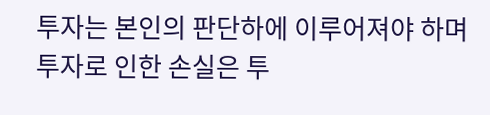투자는 본인의 판단하에 이루어져야 하며 투자로 인한 손실은 투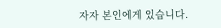자자 본인에게 있습니다.